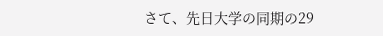さて、先日大学の同期の29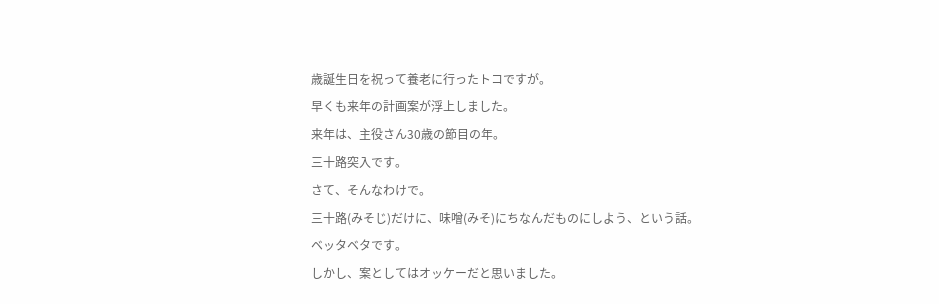歳誕生日を祝って養老に行ったトコですが。
早くも来年の計画案が浮上しました。
来年は、主役さん30歳の節目の年。
三十路突入です。
さて、そんなわけで。
三十路(みそじ)だけに、味噌(みそ)にちなんだものにしよう、という話。
ベッタベタです。
しかし、案としてはオッケーだと思いました。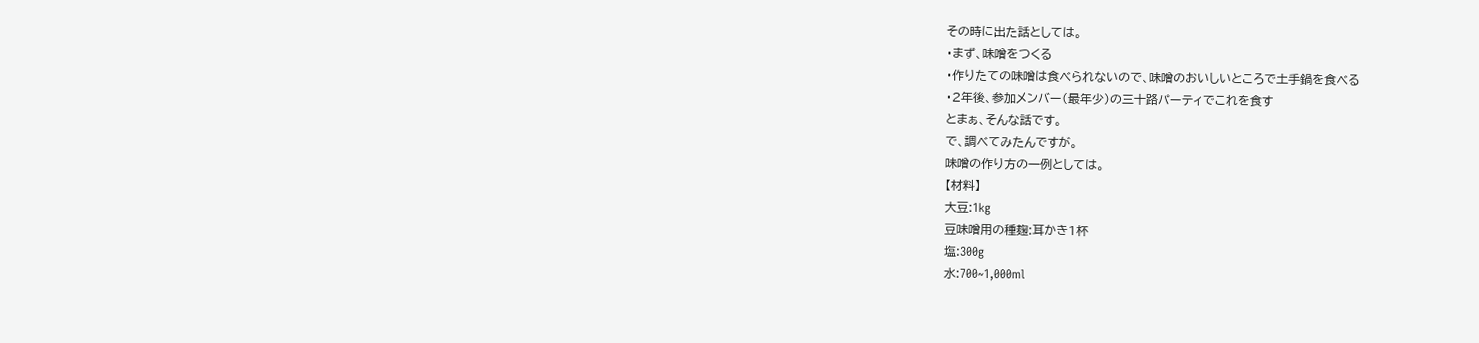その時に出た話としては。
・まず、味噌をつくる
・作りたての味噌は食べられないので、味噌のおいしいところで土手鍋を食べる
・2年後、参加メンバー(最年少)の三十路パーティでこれを食す
とまぁ、そんな話です。
で、調べてみたんですが。
味噌の作り方の一例としては。
【材料】
大豆:1kg
豆味噌用の種麹:耳かき1杯
塩:300g
水:700~1,000ml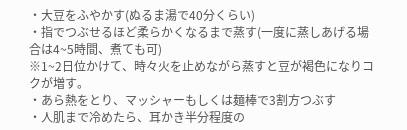・大豆をふやかす(ぬるま湯で40分くらい)
・指でつぶせるほど柔らかくなるまで蒸す(一度に蒸しあげる場合は4~5時間、煮ても可)
※1~2日位かけて、時々火を止めながら蒸すと豆が褐色になりコクが増す。
・あら熱をとり、マッシャーもしくは麺棒で3割方つぶす
・人肌まで冷めたら、耳かき半分程度の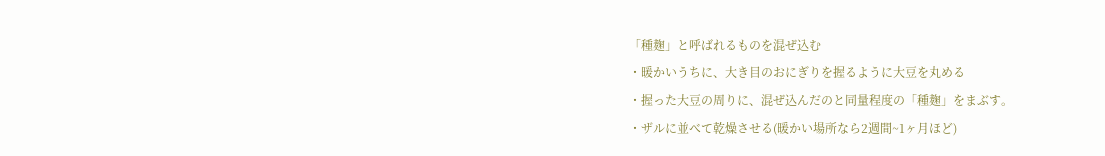「種麹」と呼ばれるものを混ぜ込む
・暖かいうちに、大き目のおにぎりを握るように大豆を丸める
・握った大豆の周りに、混ぜ込んだのと同量程度の「種麹」をまぶす。
・ザルに並べて乾燥させる(暖かい場所なら2週間~1ヶ月ほど)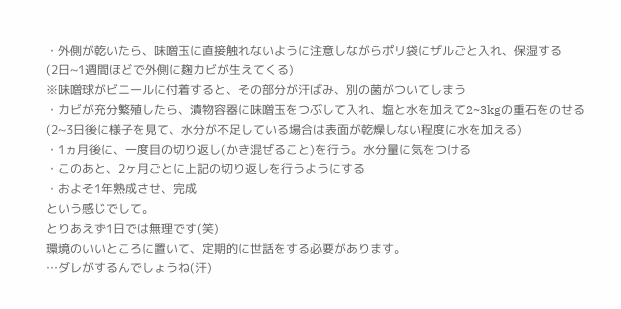・外側が乾いたら、味噌玉に直接触れないように注意しながらポリ袋にザルごと入れ、保湿する
(2日~1週間ほどで外側に麹カビが生えてくる)
※味噌球がビニールに付着すると、その部分が汗ばみ、別の菌がついてしまう
・カビが充分繁殖したら、漬物容器に味噌玉をつぶして入れ、塩と水を加えて2~3kgの重石をのせる
(2~3日後に様子を見て、水分が不足している場合は表面が乾燥しない程度に水を加える)
・1ヵ月後に、一度目の切り返し(かき混ぜること)を行う。水分量に気をつける
・このあと、2ヶ月ごとに上記の切り返しを行うようにする
・およそ1年熟成させ、完成
という感じでして。
とりあえず1日では無理です(笑)
環境のいいところに置いて、定期的に世話をする必要があります。
…ダレがするんでしょうね(汗)